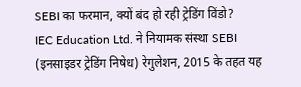SEBI का फरमान, क्यों बंद हो रही ट्रेडिंग विंडो?
IEC Education Ltd. ने नियामक संस्था SEBI (इनसाइडर ट्रेडिंग निषेध) रेगुलेशन, 2015 के तहत यह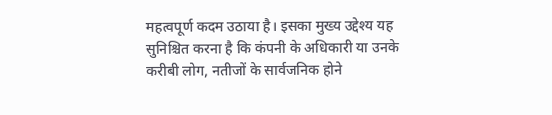महत्वपूर्ण कदम उठाया है। इसका मुख्य उद्देश्य यह सुनिश्चित करना है कि कंपनी के अधिकारी या उनके करीबी लोग, नतीजों के सार्वजनिक होने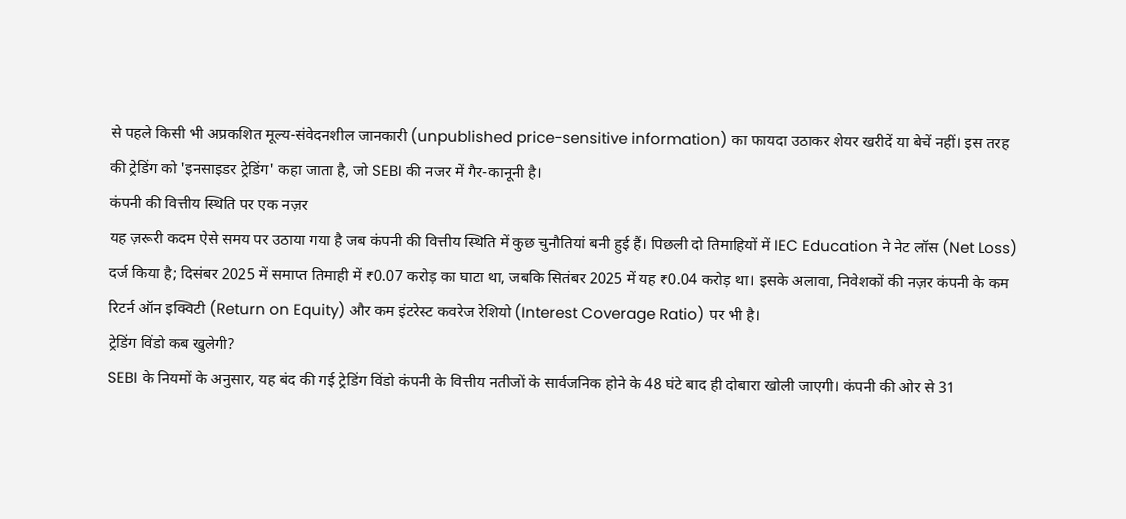से पहले किसी भी अप्रकशित मूल्य-संवेदनशील जानकारी (unpublished price-sensitive information) का फायदा उठाकर शेयर खरीदें या बेचें नहीं। इस तरह की ट्रेडिंग को 'इनसाइडर ट्रेडिंग' कहा जाता है, जो SEBI की नजर में गैर-कानूनी है।
कंपनी की वित्तीय स्थिति पर एक नज़र
यह ज़रूरी कदम ऐसे समय पर उठाया गया है जब कंपनी की वित्तीय स्थिति में कुछ चुनौतियां बनी हुई हैं। पिछली दो तिमाहियों में IEC Education ने नेट लॉस (Net Loss) दर्ज किया है; दिसंबर 2025 में समाप्त तिमाही में ₹0.07 करोड़ का घाटा था, जबकि सितंबर 2025 में यह ₹0.04 करोड़ था। इसके अलावा, निवेशकों की नज़र कंपनी के कम रिटर्न ऑन इक्विटी (Return on Equity) और कम इंटरेस्ट कवरेज रेशियो (Interest Coverage Ratio) पर भी है।
ट्रेडिंग विंडो कब खुलेगी?
SEBI के नियमों के अनुसार, यह बंद की गई ट्रेडिंग विंडो कंपनी के वित्तीय नतीजों के सार्वजनिक होने के 48 घंटे बाद ही दोबारा खोली जाएगी। कंपनी की ओर से 31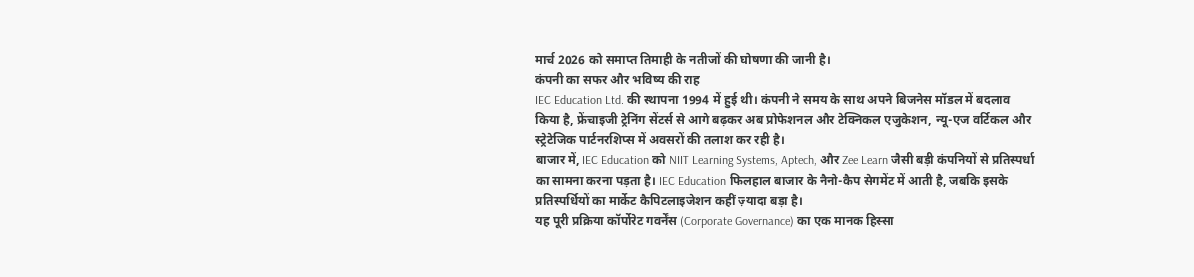मार्च 2026 को समाप्त तिमाही के नतीजों की घोषणा की जानी है।
कंपनी का सफर और भविष्य की राह
IEC Education Ltd. की स्थापना 1994 में हुई थी। कंपनी ने समय के साथ अपने बिजनेस मॉडल में बदलाव किया है, फ्रेंचाइजी ट्रेनिंग सेंटर्स से आगे बढ़कर अब प्रोफेशनल और टेक्निकल एजुकेशन, न्यू-एज वर्टिकल और स्ट्रेटेजिक पार्टनरशिप्स में अवसरों की तलाश कर रही है।
बाजार में, IEC Education को NIIT Learning Systems, Aptech, और Zee Learn जैसी बड़ी कंपनियों से प्रतिस्पर्धा का सामना करना पड़ता है। IEC Education फिलहाल बाजार के नैनो-कैप सेगमेंट में आती है, जबकि इसके प्रतिस्पर्धियों का मार्केट कैपिटलाइजेशन कहीं ज़्यादा बड़ा है।
यह पूरी प्रक्रिया कॉर्पोरेट गवर्नेंस (Corporate Governance) का एक मानक हिस्सा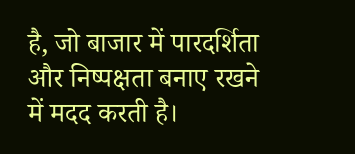है, जो बाजार में पारदर्शिता और निष्पक्षता बनाए रखने में मदद करती है।